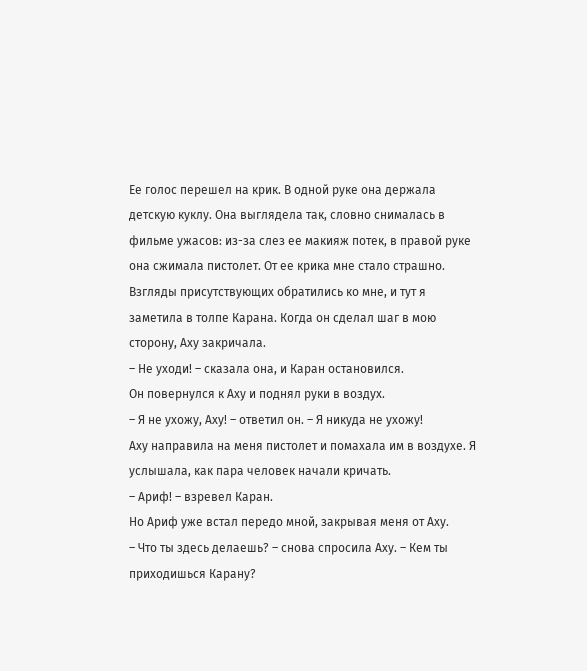Ее голос перешел на крик. В одной руке она держала детскую куклу. Она выглядела так, словно снималась в фильме ужасов: из-за слез ее макияж потек, в правой руке она сжимала пистолет. От ее крика мне стало страшно. Взгляды присутствующих обратились ко мне, и тут я заметила в толпе Карана. Когда он сделал шаг в мою сторону, Аху закричала.
– Не уходи! – сказала она, и Каран остановился.
Он повернулся к Аху и поднял руки в воздух.
– Я не ухожу, Аху! – ответил он. – Я никуда не ухожу!
Аху направила на меня пистолет и помахала им в воздухе. Я услышала, как пара человек начали кричать.
– Ариф! – взревел Каран.
Но Ариф уже встал передо мной, закрывая меня от Аху.
– Что ты здесь делаешь? – снова спросила Аху. – Кем ты приходишься Карану?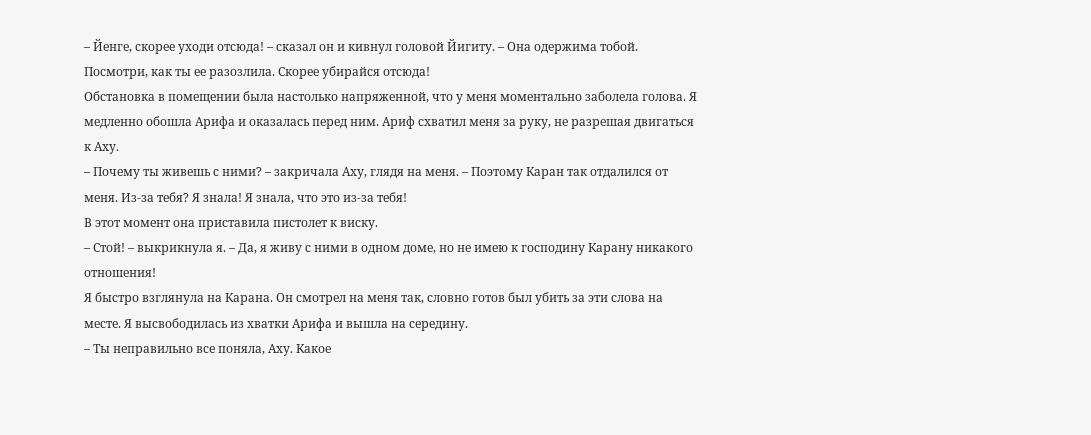– Йенге, скорее уходи отсюда! – сказал он и кивнул головой Йигиту. – Она одержима тобой. Посмотри, как ты ее разозлила. Скорее убирайся отсюда!
Обстановка в помещении была настолько напряженной, что у меня моментально заболела голова. Я медленно обошла Арифа и оказалась перед ним. Ариф схватил меня за руку, не разрешая двигаться к Аху.
– Почему ты живешь с ними? – закричала Аху, глядя на меня. – Поэтому Каран так отдалился от меня. Из-за тебя? Я знала! Я знала, что это из-за тебя!
В этот момент она приставила пистолет к виску.
– Стой! – выкрикнула я. – Да, я живу с ними в одном доме, но не имею к господину Карану никакого отношения!
Я быстро взглянула на Карана. Он смотрел на меня так, словно готов был убить за эти слова на месте. Я высвободилась из хватки Арифа и вышла на середину.
– Ты неправильно все поняла, Аху. Какое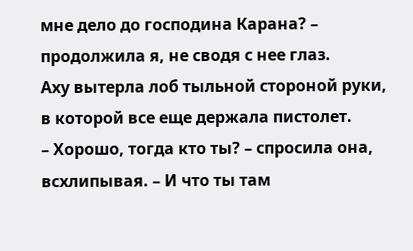мне дело до господина Карана? – продолжила я, не сводя с нее глаз.
Аху вытерла лоб тыльной стороной руки, в которой все еще держала пистолет.
– Хорошо, тогда кто ты? – спросила она, всхлипывая. – И что ты там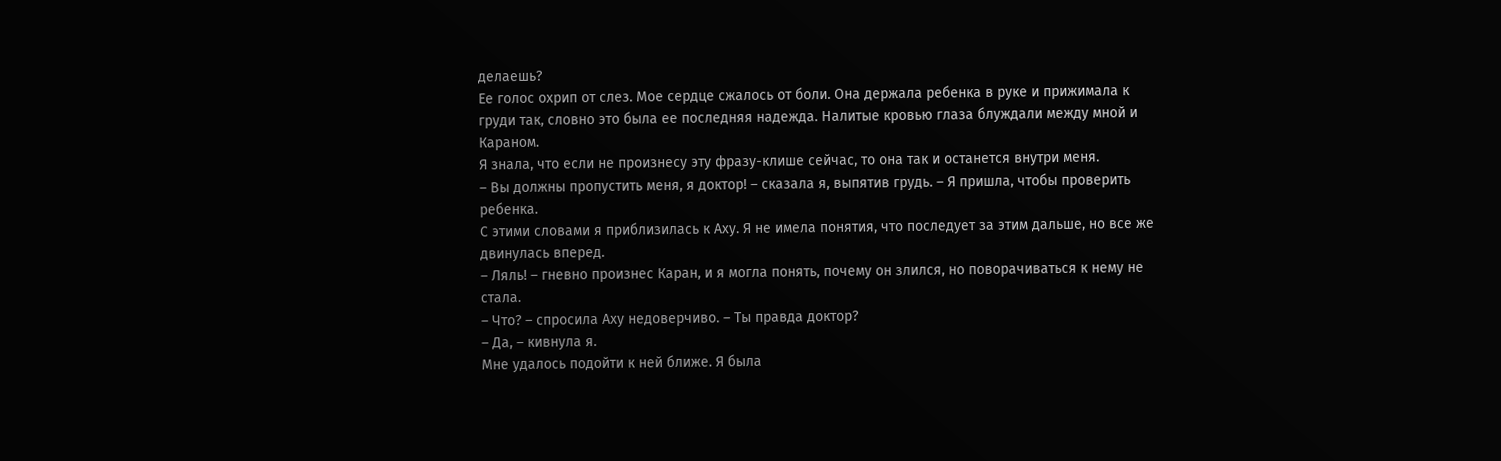делаешь?
Ее голос охрип от слез. Мое сердце сжалось от боли. Она держала ребенка в руке и прижимала к груди так, словно это была ее последняя надежда. Налитые кровью глаза блуждали между мной и Караном.
Я знала, что если не произнесу эту фразу-клише сейчас, то она так и останется внутри меня.
– Вы должны пропустить меня, я доктор! – сказала я, выпятив грудь. – Я пришла, чтобы проверить ребенка.
С этими словами я приблизилась к Аху. Я не имела понятия, что последует за этим дальше, но все же двинулась вперед.
– Ляль! – гневно произнес Каран, и я могла понять, почему он злился, но поворачиваться к нему не стала.
– Что? – спросила Аху недоверчиво. – Ты правда доктор?
– Да, – кивнула я.
Мне удалось подойти к ней ближе. Я была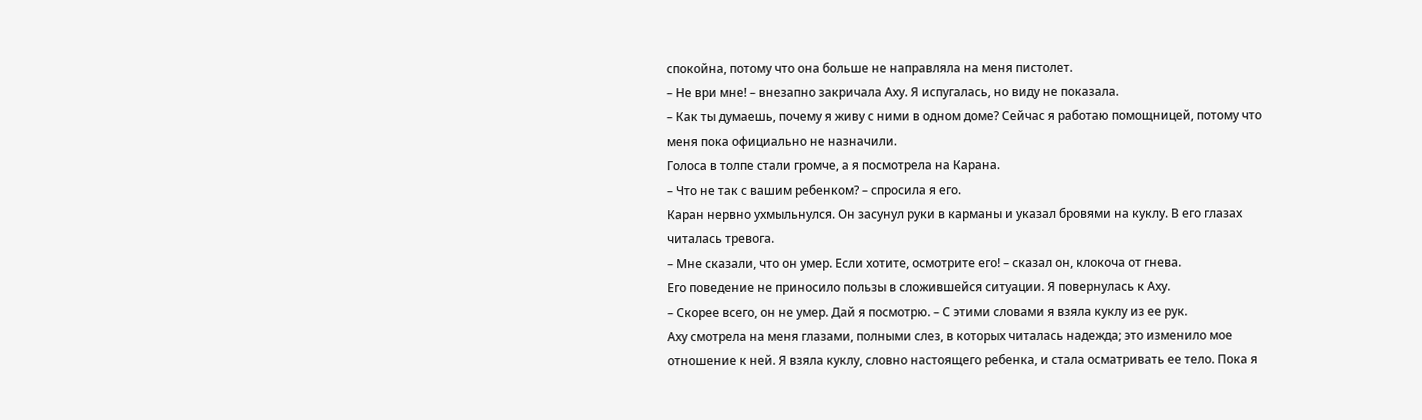спокойна, потому что она больше не направляла на меня пистолет.
– Не ври мне! – внезапно закричала Аху. Я испугалась, но виду не показала.
– Как ты думаешь, почему я живу с ними в одном доме? Сейчас я работаю помощницей, потому что меня пока официально не назначили.
Голоса в толпе стали громче, а я посмотрела на Карана.
– Что не так с вашим ребенком? – спросила я его.
Каран нервно ухмыльнулся. Он засунул руки в карманы и указал бровями на куклу. В его глазах читалась тревога.
– Мне сказали, что он умер. Если хотите, осмотрите его! – сказал он, клокоча от гнева.
Его поведение не приносило пользы в сложившейся ситуации. Я повернулась к Аху.
– Скорее всего, он не умер. Дай я посмотрю. – С этими словами я взяла куклу из ее рук.
Аху смотрела на меня глазами, полными слез, в которых читалась надежда; это изменило мое отношение к ней. Я взяла куклу, словно настоящего ребенка, и стала осматривать ее тело. Пока я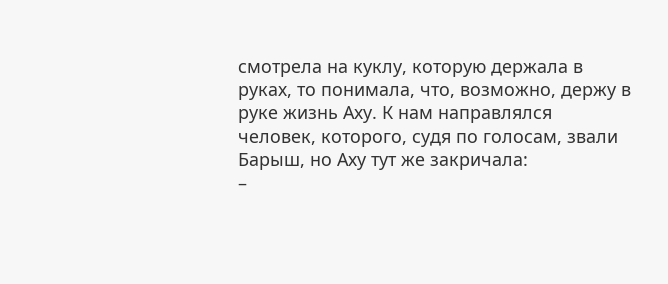смотрела на куклу, которую держала в руках, то понимала, что, возможно, держу в руке жизнь Аху. К нам направлялся человек, которого, судя по голосам, звали Барыш, но Аху тут же закричала:
–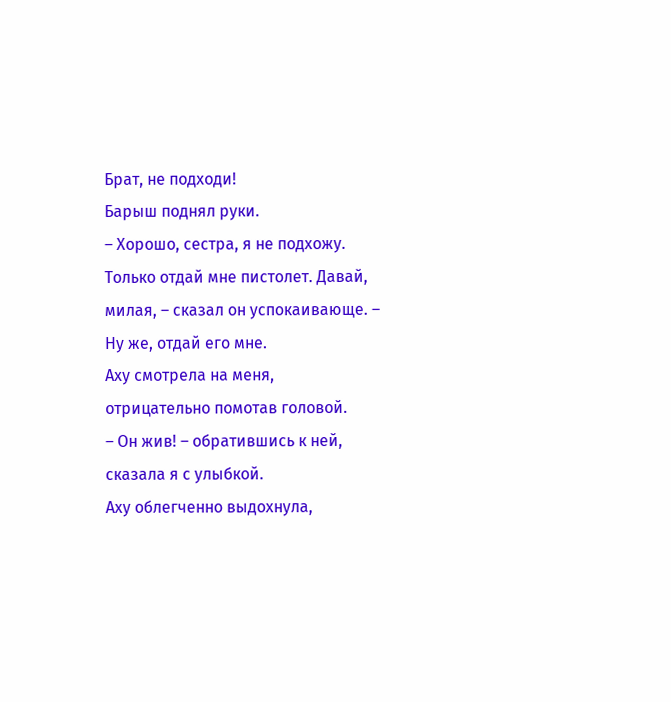Брат, не подходи!
Барыш поднял руки.
– Хорошо, сестра, я не подхожу. Только отдай мне пистолет. Давай, милая, – сказал он успокаивающе. – Ну же, отдай его мне.
Аху смотрела на меня, отрицательно помотав головой.
– Он жив! – обратившись к ней, сказала я с улыбкой.
Аху облегченно выдохнула,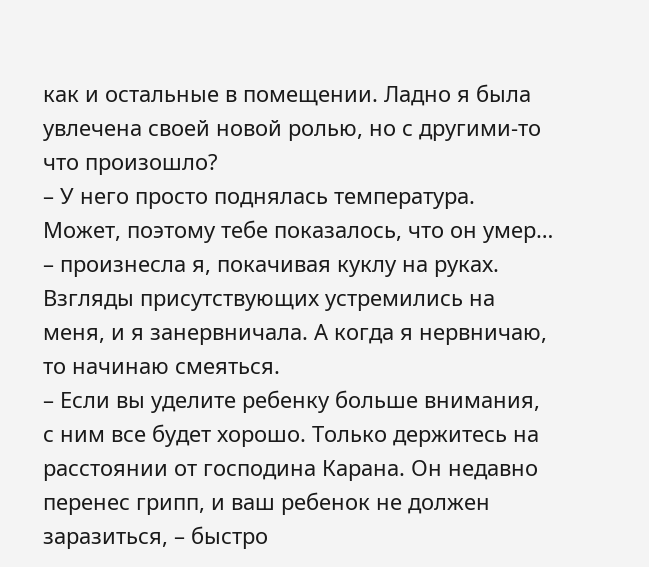как и остальные в помещении. Ладно я была увлечена своей новой ролью, но с другими-то что произошло?
– У него просто поднялась температура. Может, поэтому тебе показалось, что он умер… – произнесла я, покачивая куклу на руках.
Взгляды присутствующих устремились на меня, и я занервничала. А когда я нервничаю, то начинаю смеяться.
– Если вы уделите ребенку больше внимания, с ним все будет хорошо. Только держитесь на расстоянии от господина Карана. Он недавно перенес грипп, и ваш ребенок не должен заразиться, – быстро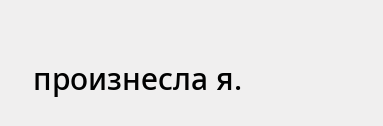произнесла я.